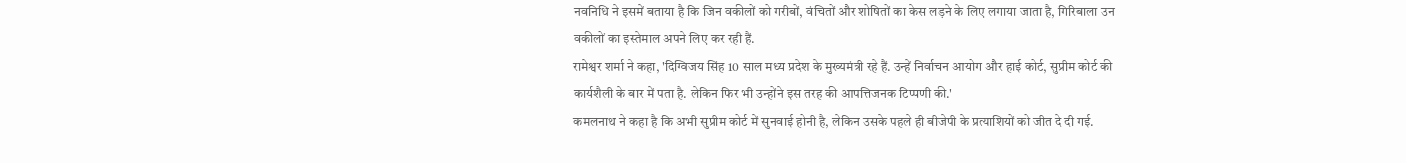नवनिधि ने इसमें बताया है कि जिन वकीलों को गरीबों, वंचितों और शोषितों का केस लड़ने के लिए लगाया जाता है, गिरिबाला उन वकीलों का इस्तेमाल अपने लिए कर रही हैं.
रामेश्वर शर्मा ने कहा, 'दिग्विजय सिंह 10 साल मध्य प्रदेश के मुख्यमंत्री रहे हैं. उन्हें निर्वाचन आयोग और हाई कोर्ट, सुप्रीम कोर्ट की कार्यशैली के बार में पता है. लेकिन फिर भी उन्होंने इस तरह की आपत्तिजनक टिप्पणी की.'
कमलनाथ ने कहा है कि अभी सुप्रीम कोर्ट में सुनवाई होनी है, लेकिन उसके पहले ही बीजेपी के प्रत्याशियों को जीत दे दी गई.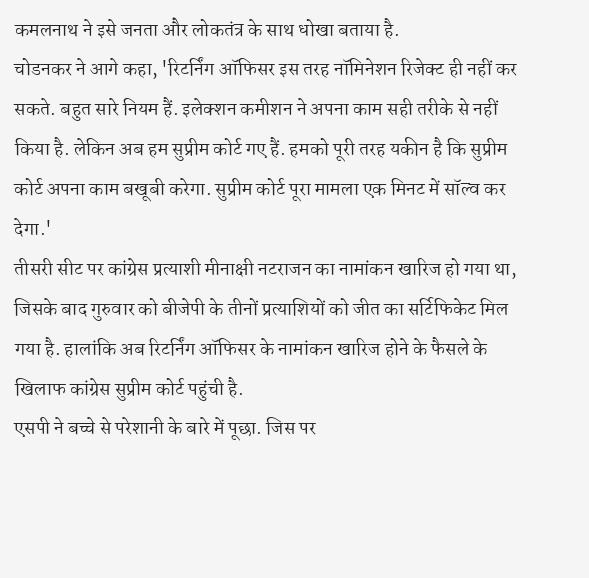कमलनाथ ने इसे जनता और लोकतंत्र के साथ धोखा बताया है.
चोडनकर ने आगे कहा, 'रिटर्निंग ऑफिसर इस तरह नॉमिनेशन रिजेक्ट ही नहीं कर सकते. बहुत सारे नियम हैं. इलेक्शन कमीशन ने अपना काम सही तरीके से नहीं किया है. लेकिन अब हम सुप्रीम कोर्ट गए हैं. हमको पूरी तरह यकीन है कि सुप्रीम कोर्ट अपना काम बखूबी करेगा. सुप्रीम कोर्ट पूरा मामला एक मिनट में सॉल्व कर देगा.'
तीसरी सीट पर कांग्रेस प्रत्याशी मीनाक्षी नटराजन का नामांकन खारिज हो गया था, जिसके बाद गुरुवार को बीजेपी के तीनों प्रत्याशियों को जीत का सर्टिफिकेट मिल गया है. हालांकि अब रिटर्निंग ऑफिसर के नामांकन खारिज होने के फैसले के खिलाफ कांग्रेस सुप्रीम कोर्ट पहुंची है.
एसपी ने बच्चे से परेशानी के बारे में पूछा. जिस पर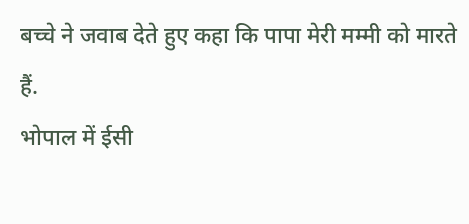बच्चे ने जवाब देते हुए कहा कि पापा मेरी मम्मी को मारते हैं.
भोपाल में ईसी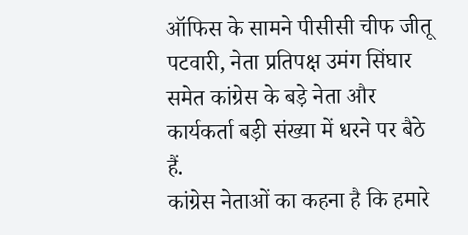ऑफिस के सामने पीसीसी चीफ जीतू पटवारी, नेता प्रतिपक्ष उमंग सिंघार समेत कांग्रेस के बड़े नेता और कार्यकर्ता बड़ी संख्या में धरने पर बैठे हैं.
कांग्रेस नेताओं का कहना है कि हमारे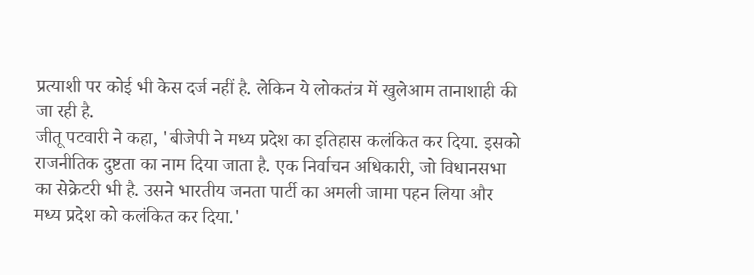प्रत्याशी पर कोई भी केस दर्ज नहीं है. लेकिन ये लोकतंत्र में खुलेआम तानाशाही की जा रही है.
जीतू पटवारी ने कहा, 'बीजेपी ने मध्य प्रदेश का इतिहास कलंकित कर दिया. इसको राजनीतिक दुष्टता का नाम दिया जाता है. एक निर्वाचन अधिकारी, जो विधानसभा का सेक्रेटरी भी है. उसने भारतीय जनता पार्टी का अमली जामा पहन लिया और मध्य प्रदेश को कलंकित कर दिया.'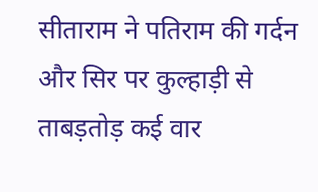सीताराम ने पतिराम की गर्दन और सिर पर कुल्हाड़ी से ताबड़तोड़ कई वार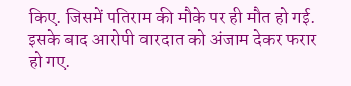किए. जिसमें पतिराम की मौके पर ही मौत हो गई. इसके बाद आरोपी वारदात को अंजाम देकर फरार हो गए.